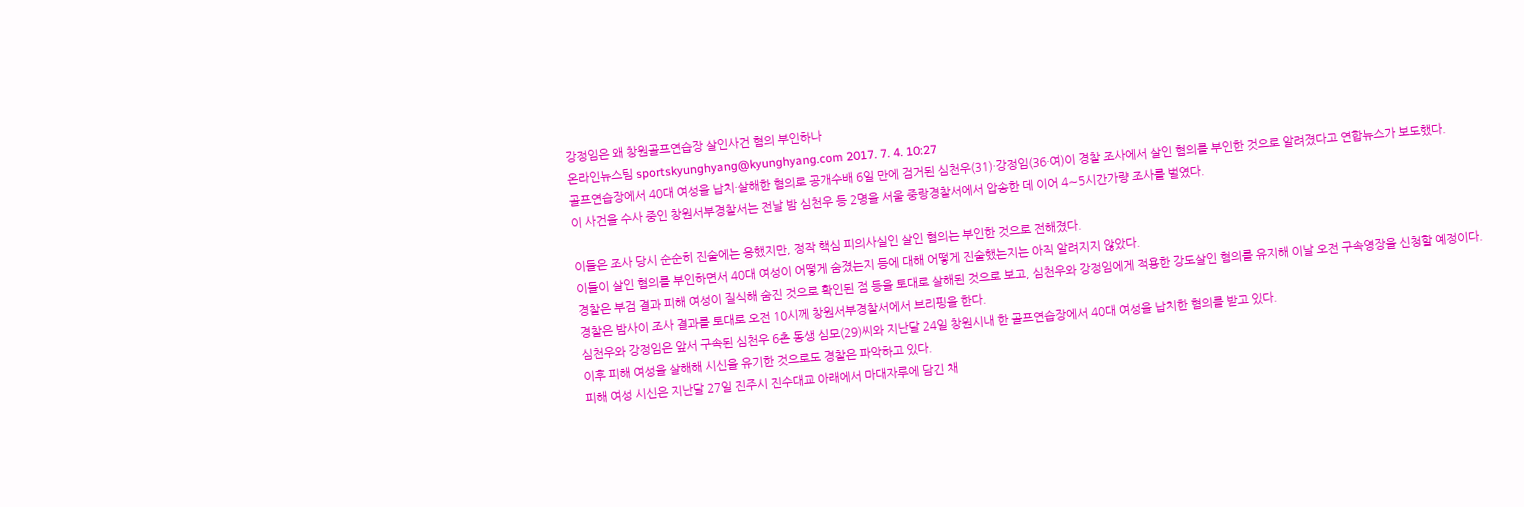강정임은 왜 창원골프연습장 살인사건 혐의 부인하나
온라인뉴스팀 sportskyunghyang@kyunghyang.com 2017. 7. 4. 10:27
골프연습장에서 40대 여성을 납치·살해한 혐의로 공개수배 6일 만에 검거된 심천우(31)·강정임(36·여)이 경찰 조사에서 살인 혐의를 부인한 것으로 알려졌다고 연합뉴스가 보도했다.
이 사건을 수사 중인 창원서부경찰서는 전날 밤 심천우 등 2명을 서울 중랑경찰서에서 압송한 데 이어 4∼5시간가량 조사를 벌였다.

이들은 조사 당시 순순히 진술에는 응했지만, 정작 핵심 피의사실인 살인 혐의는 부인한 것으로 전해졌다.
이들이 살인 혐의를 부인하면서 40대 여성이 어떻게 숨졌는지 등에 대해 어떻게 진술했는지는 아직 알려지지 않았다.
경찰은 부검 결과 피해 여성이 질식해 숨진 것으로 확인된 점 등을 토대로 살해된 것으로 보고, 심천우와 강정임에게 적용한 강도살인 혐의를 유지해 이날 오전 구속영장을 신청할 예정이다.
경찰은 밤사이 조사 결과를 토대로 오전 10시께 창원서부경찰서에서 브리핑을 한다.
심천우와 강정임은 앞서 구속된 심천우 6촌 동생 심모(29)씨와 지난달 24일 창원시내 한 골프연습장에서 40대 여성을 납치한 혐의를 받고 있다.
이후 피해 여성을 살해해 시신을 유기한 것으로도 경찰은 파악하고 있다.
피해 여성 시신은 지난달 27일 진주시 진수대교 아래에서 마대자루에 담긴 채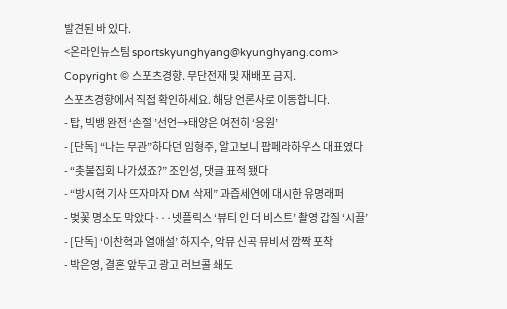발견된 바 있다.
<온라인뉴스팀 sportskyunghyang@kyunghyang.com>
Copyright © 스포츠경향. 무단전재 및 재배포 금지.
스포츠경향에서 직접 확인하세요. 해당 언론사로 이동합니다.
- 탑, 빅뱅 완전 ‘손절 ’선언→태양은 여전히 ‘응원’
- [단독] “나는 무관”하다던 임형주, 알고보니 팝페라하우스 대표였다
- “촛불집회 나가셨죠?” 조인성, 댓글 표적 됐다
- “방시혁 기사 뜨자마자 DM 삭제” 과즙세연에 대시한 유명래퍼
- 벚꽃 명소도 막았다···넷플릭스 ‘뷰티 인 더 비스트’ 촬영 갑질 ‘시끌’
- [단독] ‘이찬혁과 열애설’ 하지수, 악뮤 신곡 뮤비서 깜짝 포착
- 박은영, 결혼 앞두고 광고 러브콜 쇄도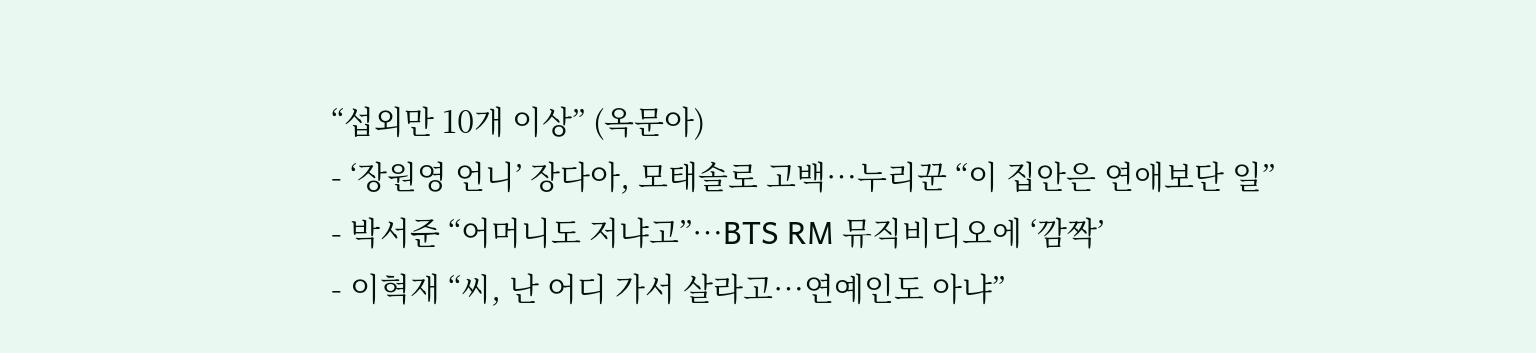“섭외만 10개 이상” (옥문아)
- ‘장원영 언니’ 장다아, 모태솔로 고백…누리꾼 “이 집안은 연애보단 일”
- 박서준 “어머니도 저냐고”…BTS RM 뮤직비디오에 ‘깜짝’
- 이혁재 “씨, 난 어디 가서 살라고…연예인도 아냐”